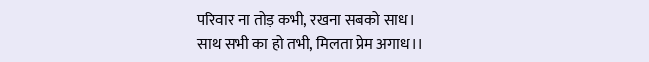परिवार ना तोड़ कभी, रखना सबको साध।
साथ सभी का हो तभी, मिलता प्रेम अगाध।।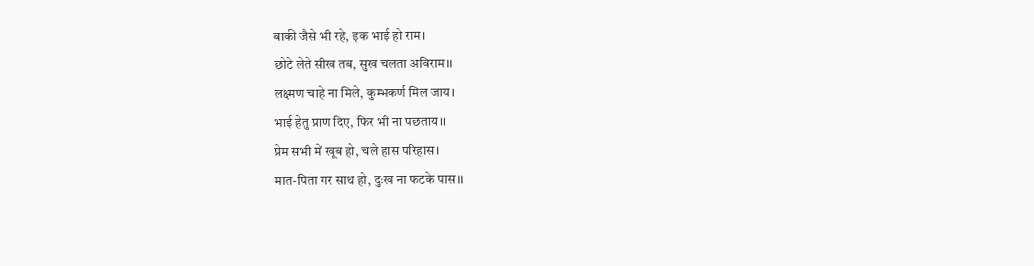बाकी जैसे भी रहे, इक भाई हो राम।
छोटे लेते सीख तब, सुख चलता अविराम।।
लक्ष्मण चाहे ना मिले, कुम्भकर्ण मिल जाय।
भाई हेतु प्राण दिए, फिर भी ना पछताय।।
प्रेम सभी में खूब हो, चले हास परिहास।
मात-पिता गर साथ हो, दुःख ना फटके पास।।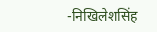-निखिलेशसिंह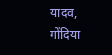यादव,
गोंदिया